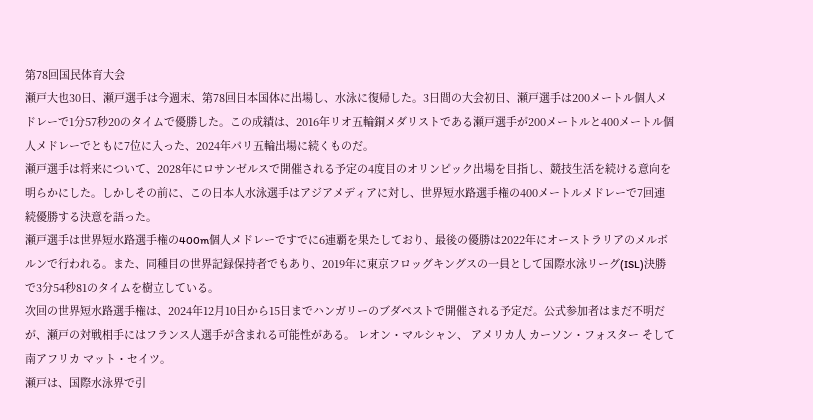第78回国民体育大会
瀬戸大也30日、瀬戸選手は今週末、第78回日本国体に出場し、水泳に復帰した。3日間の大会初日、瀬戸選手は200メートル個人メドレーで1分57秒20のタイムで優勝した。この成績は、2016年リオ五輪銅メダリストである瀬戸選手が200メートルと400メートル個人メドレーでともに7位に入った、2024年パリ五輪出場に続くものだ。
瀬戸選手は将来について、2028年にロサンゼルスで開催される予定の4度目のオリンピック出場を目指し、競技生活を続ける意向を明らかにした。しかしその前に、この日本人水泳選手はアジアメディアに対し、世界短水路選手権の400メートルメドレーで7回連続優勝する決意を語った。
瀬戸選手は世界短水路選手権の400m個人メドレーですでに6連覇を果たしており、最後の優勝は2022年にオーストラリアのメルボルンで行われる。また、同種目の世界記録保持者でもあり、2019年に東京フロッグキングスの一員として国際水泳リーグ(ISL)決勝で3分54秒81のタイムを樹立している。
次回の世界短水路選手権は、2024年12月10日から15日までハンガリーのブダペストで開催される予定だ。公式参加者はまだ不明だが、瀬戸の対戦相手にはフランス人選手が含まれる可能性がある。 レオン・マルシャン、 アメリカ人 カーソン・フォスター そして南アフリカ マット・セイツ。
瀬戸は、国際水泳界で引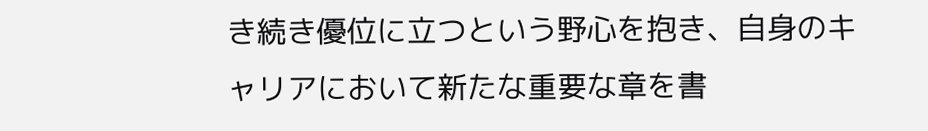き続き優位に立つという野心を抱き、自身のキャリアにおいて新たな重要な章を書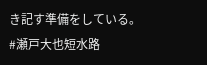き記す準備をしている。
#瀬戸大也短水路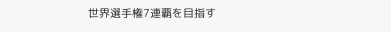世界選手権7連覇を目指す